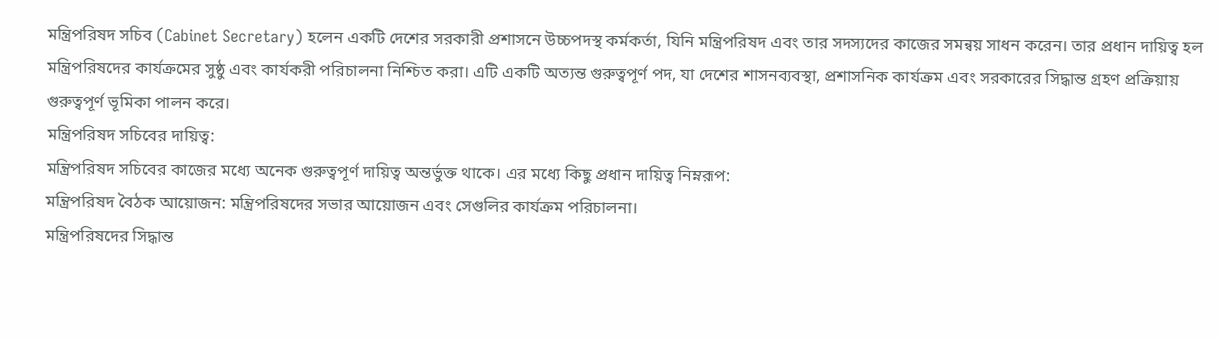মন্ত্রিপরিষদ সচিব (Cabinet Secretary) হলেন একটি দেশের সরকারী প্রশাসনে উচ্চপদস্থ কর্মকর্তা, যিনি মন্ত্রিপরিষদ এবং তার সদস্যদের কাজের সমন্বয় সাধন করেন। তার প্রধান দায়িত্ব হল মন্ত্রিপরিষদের কার্যক্রমের সুষ্ঠু এবং কার্যকরী পরিচালনা নিশ্চিত করা। এটি একটি অত্যন্ত গুরুত্বপূর্ণ পদ, যা দেশের শাসনব্যবস্থা, প্রশাসনিক কার্যক্রম এবং সরকারের সিদ্ধান্ত গ্রহণ প্রক্রিয়ায় গুরুত্বপূর্ণ ভূমিকা পালন করে।
মন্ত্রিপরিষদ সচিবের দায়িত্ব:
মন্ত্রিপরিষদ সচিবের কাজের মধ্যে অনেক গুরুত্বপূর্ণ দায়িত্ব অন্তর্ভুক্ত থাকে। এর মধ্যে কিছু প্রধান দায়িত্ব নিম্নরূপ:
মন্ত্রিপরিষদ বৈঠক আয়োজন: মন্ত্রিপরিষদের সভার আয়োজন এবং সেগুলির কার্যক্রম পরিচালনা।
মন্ত্রিপরিষদের সিদ্ধান্ত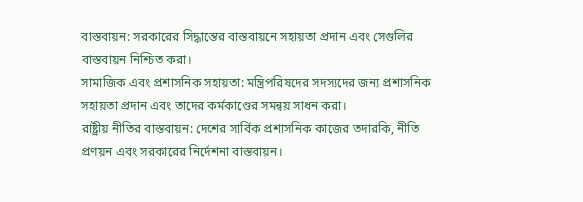বাস্তবায়ন: সরকারের সিদ্ধান্তের বাস্তবায়নে সহায়তা প্রদান এবং সেগুলির বাস্তবায়ন নিশ্চিত করা।
সামাজিক এবং প্রশাসনিক সহায়তা: মন্ত্রিপরিষদের সদস্যদের জন্য প্রশাসনিক সহায়তা প্রদান এবং তাদের কর্মকাণ্ডের সমন্বয় সাধন করা।
রাষ্ট্রীয় নীতির বাস্তবায়ন: দেশের সার্বিক প্রশাসনিক কাজের তদারকি, নীতি প্রণয়ন এবং সরকারের নির্দেশনা বাস্তবায়ন।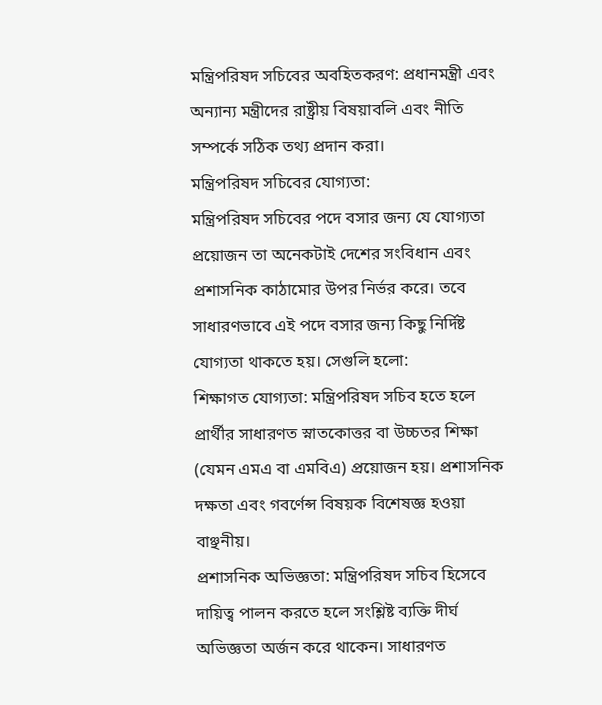মন্ত্রিপরিষদ সচিবের অবহিতকরণ: প্রধানমন্ত্রী এবং অন্যান্য মন্ত্রীদের রাষ্ট্রীয় বিষয়াবলি এবং নীতি সম্পর্কে সঠিক তথ্য প্রদান করা।
মন্ত্রিপরিষদ সচিবের যোগ্যতা:
মন্ত্রিপরিষদ সচিবের পদে বসার জন্য যে যোগ্যতা প্রয়োজন তা অনেকটাই দেশের সংবিধান এবং প্রশাসনিক কাঠামোর উপর নির্ভর করে। তবে সাধারণভাবে এই পদে বসার জন্য কিছু নির্দিষ্ট যোগ্যতা থাকতে হয়। সেগুলি হলো:
শিক্ষাগত যোগ্যতা: মন্ত্রিপরিষদ সচিব হতে হলে প্রার্থীর সাধারণত স্নাতকোত্তর বা উচ্চতর শিক্ষা (যেমন এমএ বা এমবিএ) প্রয়োজন হয়। প্রশাসনিক দক্ষতা এবং গবর্ণেন্স বিষয়ক বিশেষজ্ঞ হওয়া বাঞ্ছনীয়।
প্রশাসনিক অভিজ্ঞতা: মন্ত্রিপরিষদ সচিব হিসেবে দায়িত্ব পালন করতে হলে সংশ্লিষ্ট ব্যক্তি দীর্ঘ অভিজ্ঞতা অর্জন করে থাকেন। সাধারণত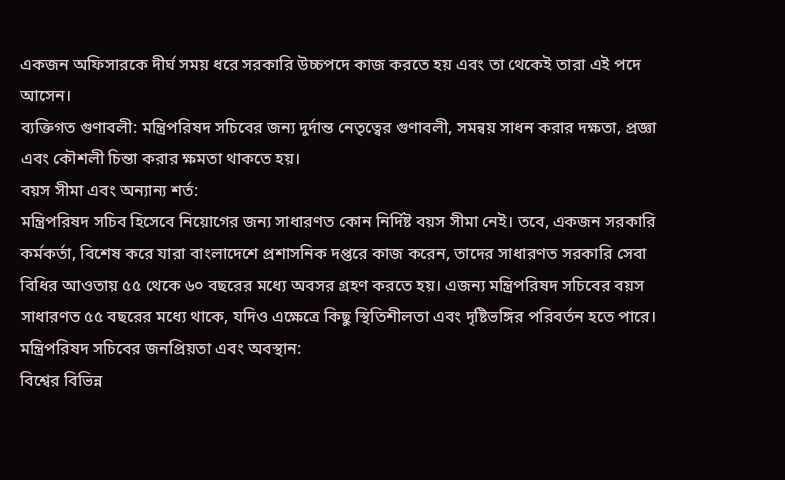একজন অফিসারকে দীর্ঘ সময় ধরে সরকারি উচ্চপদে কাজ করতে হয় এবং তা থেকেই তারা এই পদে আসেন।
ব্যক্তিগত গুণাবলী: মন্ত্রিপরিষদ সচিবের জন্য দুর্দান্ত নেতৃত্বের গুণাবলী, সমন্বয় সাধন করার দক্ষতা, প্রজ্ঞা এবং কৌশলী চিন্তা করার ক্ষমতা থাকতে হয়।
বয়স সীমা এবং অন্যান্য শর্ত:
মন্ত্রিপরিষদ সচিব হিসেবে নিয়োগের জন্য সাধারণত কোন নির্দিষ্ট বয়স সীমা নেই। তবে, একজন সরকারি কর্মকর্তা, বিশেষ করে যারা বাংলাদেশে প্রশাসনিক দপ্তরে কাজ করেন, তাদের সাধারণত সরকারি সেবা বিধির আওতায় ৫৫ থেকে ৬০ বছরের মধ্যে অবসর গ্রহণ করতে হয়। এজন্য মন্ত্রিপরিষদ সচিবের বয়স সাধারণত ৫৫ বছরের মধ্যে থাকে, যদিও এক্ষেত্রে কিছু স্থিতিশীলতা এবং দৃষ্টিভঙ্গির পরিবর্তন হতে পারে।
মন্ত্রিপরিষদ সচিবের জনপ্রিয়তা এবং অবস্থান:
বিশ্বের বিভিন্ন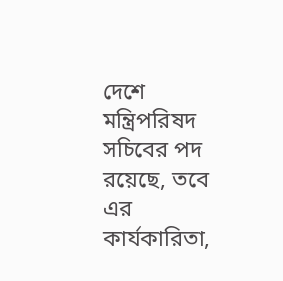দেশে মন্ত্রিপরিষদ সচিবের পদ রয়েছে, তবে এর কার্যকারিতা,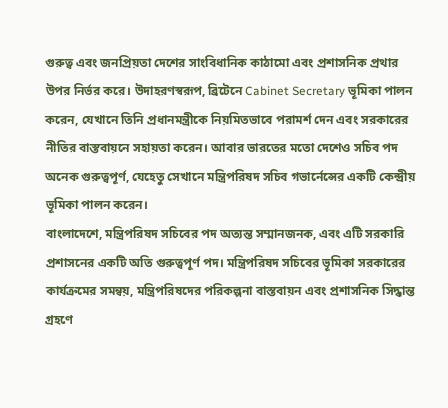গুরুত্ব এবং জনপ্রিয়তা দেশের সাংবিধানিক কাঠামো এবং প্রশাসনিক প্রথার উপর নির্ভর করে। উদাহরণস্বরূপ, ব্রিটেনে Cabinet Secretary ভূমিকা পালন করেন, যেখানে তিনি প্রধানমন্ত্রীকে নিয়মিতভাবে পরামর্শ দেন এবং সরকারের নীতির বাস্তবায়নে সহায়তা করেন। আবার ভারতের মতো দেশেও সচিব পদ অনেক গুরুত্বপূর্ণ, যেহেতু সেখানে মন্ত্রিপরিষদ সচিব গভার্নেন্সের একটি কেন্দ্রীয় ভূমিকা পালন করেন।
বাংলাদেশে, মন্ত্রিপরিষদ সচিবের পদ অত্যন্ত সম্মানজনক, এবং এটি সরকারি প্রশাসনের একটি অতি গুরুত্বপূর্ণ পদ। মন্ত্রিপরিষদ সচিবের ভূমিকা সরকারের কার্যক্রমের সমন্বয়, মন্ত্রিপরিষদের পরিকল্পনা বাস্তবায়ন এবং প্রশাসনিক সিদ্ধান্ত গ্রহণে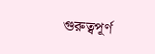গুরুত্বপূর্ণ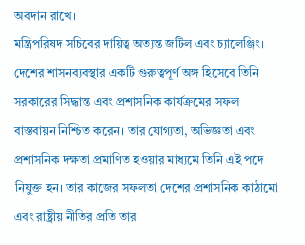অবদান রাখে।
মন্ত্রিপরিষদ সচিবের দায়িত্ব অত্যন্ত জটিল এবং চ্যালেঞ্জিং। দেশের শাসনব্যবস্থার একটি গুরুত্বপূর্ণ অঙ্গ হিসেবে তিনি সরকারের সিদ্ধান্ত এবং প্রশাসনিক কার্যক্রমের সফল বাস্তবায়ন নিশ্চিত করেন। তার যোগ্যতা, অভিজ্ঞতা এবং প্রশাসনিক দক্ষতা প্রমাণিত হওয়ার মাধ্যমে তিনি এই পদে নিযুক্ত হন। তার কাজের সফলতা দেশের প্রশাসনিক কাঠামো এবং রাষ্ট্রীয় নীতির প্রতি তার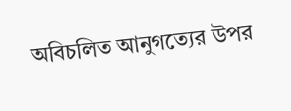অবিচলিত আনুগত্যের উপর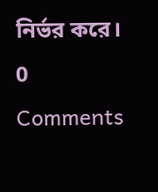নির্ভর করে।
0 Comments